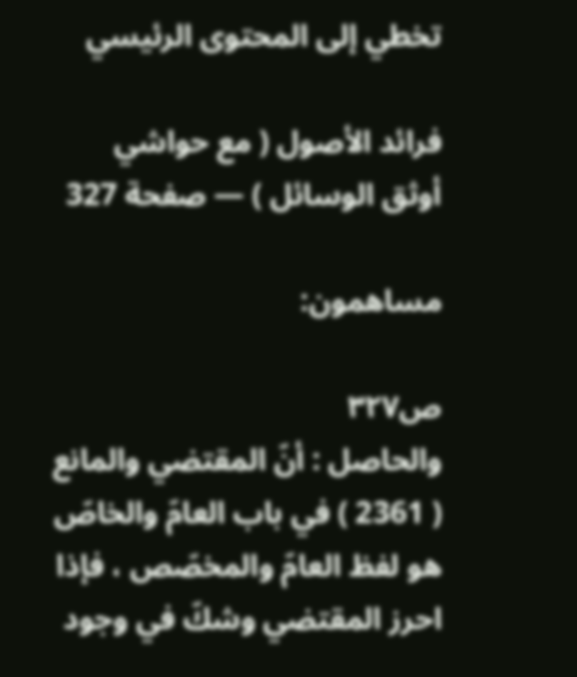تخطي إلى المحتوى الرئيسي

فرائد الأصول ( مع حواشي أوثق الوسائل ) — صفحة 327

مساهمون:

ص٣٢٧
والحاصل : أنّ المقتضي والمانع ( 2361 ) في باب العامّ والخاصّ هو لفظ العامّ والمخصّص ، فإذا احرز المقتضي وشكّ في وجود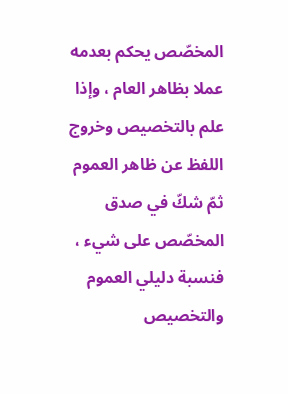المخصّص يحكم بعدمه عملا بظاهر العام ، وإذا علم بالتخصيص وخروج اللفظ عن ظاهر العموم ثمّ شكّ في صدق المخصّص على شيء ، فنسبة دليلي العموم والتخصيص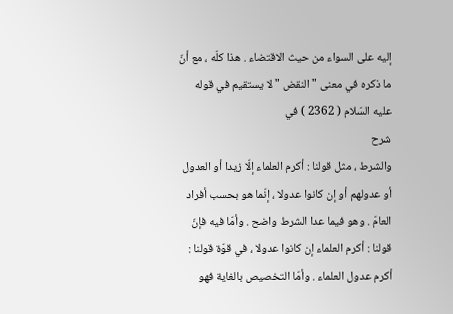إليه على السواء من حيث الاقتضاء . هذا كلّه ، مع أنّ ما ذكره في معنى " النقض " لا يستقيم في قوله عليه السّلام ( 2362 ) في
شرح
والشرط ، مثل قولنا : أكرم العلماء إلّا زيدا أو العدول أو عدولهم أو إن كانوا عدولا ، إنّما هو بحسب أفراد العامّ . وهو فيما عدا الشرط واضح . وأمّا فيه فإنّ قولنا : أكرم العلماء إن كانوا عدولا ، في قوّة قولنا : أكرم عدول العلماء . وأمّا التخصيص بالغاية فهو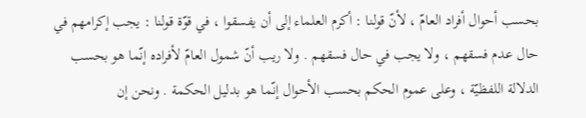بحسب أحوال أفراد العامّ ، لأنّ قولنا : أكرم العلماء إلى أن يفسقوا ، في قوّة قولنا : يجب إكرامهم في حال عدم فسقهم ، ولا يجب في حال فسقهم . ولا ريب أنّ شمول العامّ لأفراده إنّما هو بحسب الدلالة اللفظيّة ، وعلى عموم الحكم بحسب الأحوال إنّما هو بدليل الحكمة . ونحن إن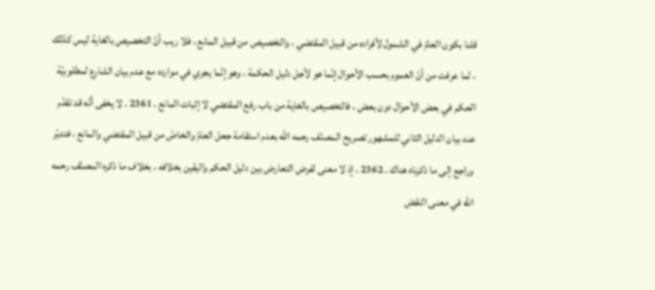قلنا بكون العامّ في الشمول لأفراده من قبيل المقتضي ، والتخصيص من قبيل المانع ، فلا ريب أنّ التخصيص بالغاية ليس كذلك ، لما عرفت من أنّ العموم بحسب الأحوال إنّما هو لأجل دليل الحكمة ، وهو إنّما يجري في موارده مع عدم بيان الشارع لمطلوبيّة الحكم في بعض الأحوال دون بعض ، فالتخصيص بالغاية من باب رفع المقتضي لا إثبات المانع . 2361 . لا يخفى أنّه قد تقدّم عند بيان الدليل الثاني للمشهور تصريح المصنّف رحمه اللّه بعدم استقامة جعل العامّ والخاصّ من قبيل المقتضي والمانع ، فتدبّر وراجع إلى ما ذكرناه هناك . 2362 . إذ لا معنى لفرض التعارض بين دليل الحكم واليقين بخلافه ، بخلاف ما ذكره المصنّف رحمه اللّه في معنى النقض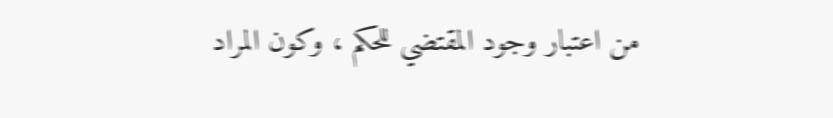من اعتبار وجود المقتضي للحكم ، وكون المراد